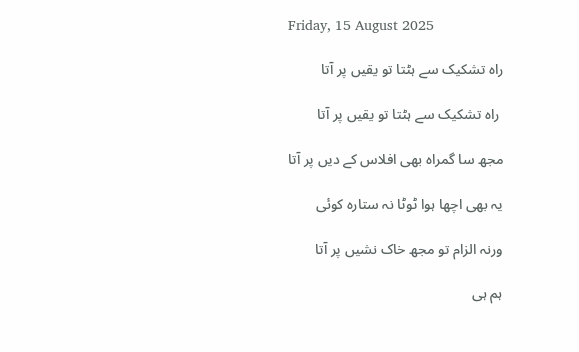Friday, 15 August 2025

راہ تشکیک سے ہٹتا تو یقیں پر آتا

 راہ تشکیک سے ہٹتا تو یقیں پر آتا

مجھ سا گمراہ بھی افلاس کے دیں پر آتا

یہ بھی اچھا ہوا ٹوٹا نہ ستارہ کوئی

ورنہ الزام تو مجھ خاک نشیں پر آتا

ہم ہی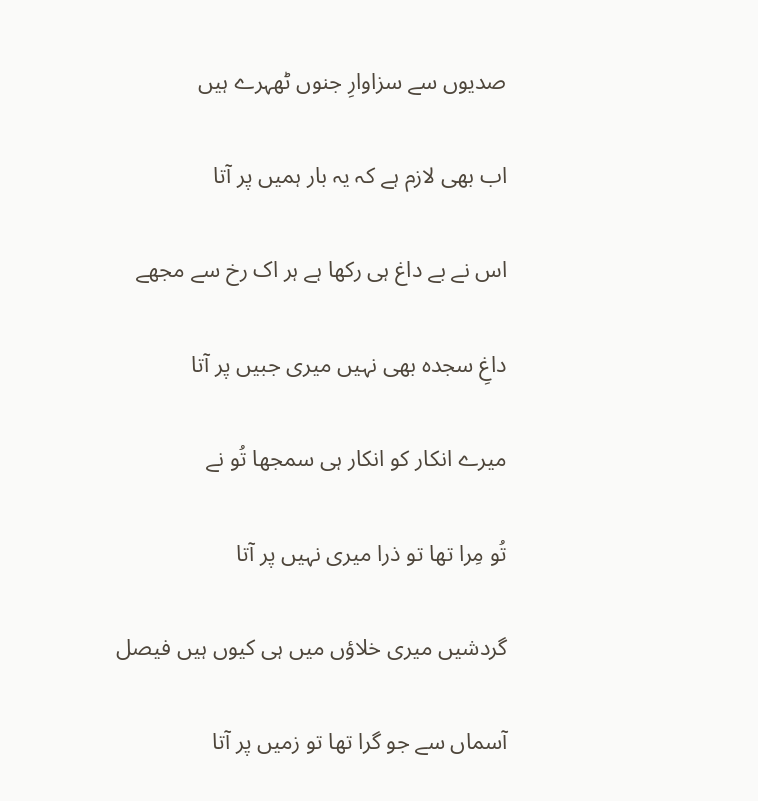صدیوں سے سزاوارِ جنوں ٹھہرے ہیں

اب بھی لازم ہے کہ یہ بار ہمیں پر آتا

اس نے بے داغ ہی رکھا ہے ہر اک رخ سے مجھے

داغِ سجدہ بھی نہیں میری جبیں پر آتا

میرے انکار کو انکار ہی سمجھا تُو نے

تُو مِرا تھا تو ذرا میری نہیں پر آتا

گردشیں میری خلاؤں میں ہی کیوں ہیں فیصل

آسماں سے جو گرا تھا تو زمیں پر آتا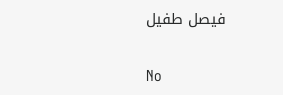فیصل طفیل

No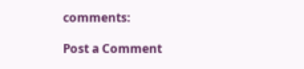comments:

Post a Comment